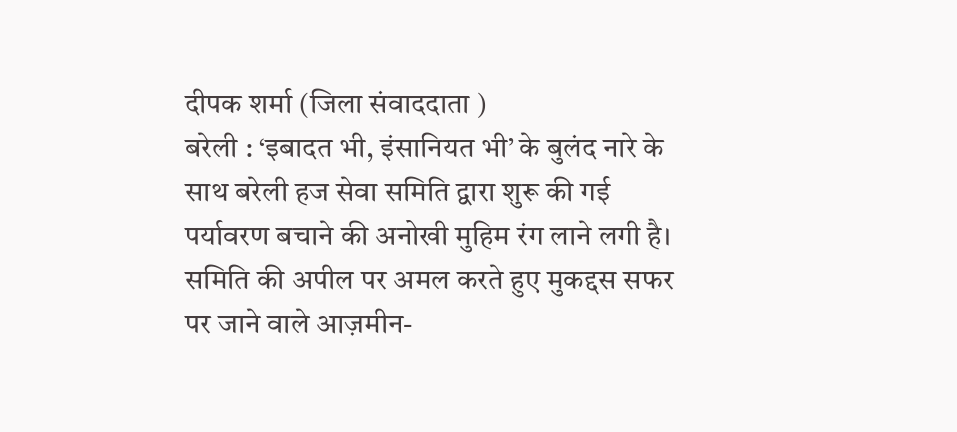दीपक शर्मा (जिला संवाददाता )
बरेली : ‘इबादत भी, इंसानियत भी’ के बुलंद नारे के साथ बरेली हज सेवा समिति द्वारा शुरू की गई पर्यावरण बचाने की अनोखी मुहिम रंग लाने लगी है। समिति की अपील पर अमल करते हुए मुकद्दस सफर पर जाने वाले आज़मीन-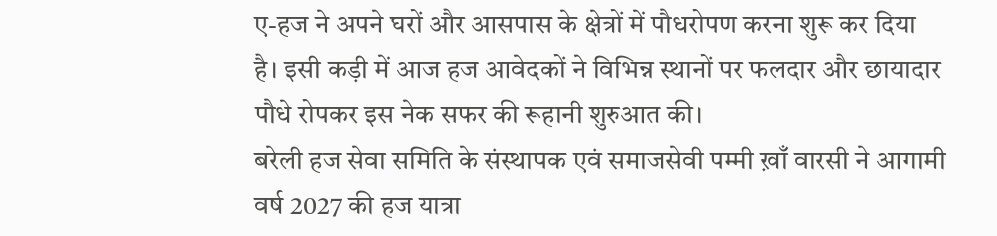ए-हज ने अपने घरों और आसपास के क्षेत्रों में पौधरोपण करना शुरू कर दिया है। इसी कड़ी में आज हज आवेदकों ने विभिन्न स्थानों पर फलदार और छायादार पौधे रोपकर इस नेक सफर की रूहानी शुरुआत की।
बरेली हज सेवा समिति के संस्थापक एवं समाजसेवी पम्मी ख़ाँ वारसी ने आगामी वर्ष 2027 की हज यात्रा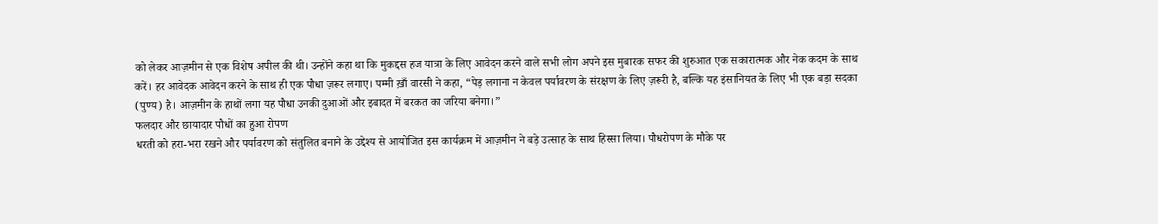को लेकर आज़मीन से एक विशेष अपील की थी। उन्होंने कहा था कि मुकद्दस हज यात्रा के लिए आवेदन करने वाले सभी लोग अपने इस मुबारक सफर की शुरुआत एक सकारात्मक और नेक कदम के साथ करें। हर आवेदक आवेदन करने के साथ ही एक पौधा ज़रूर लगाए। पम्मी ख़ाँ वारसी ने कहा, “पेड़ लगाना न केवल पर्यावरण के संरक्षण के लिए ज़रूरी है, बल्कि यह इंसानियत के लिए भी एक बड़ा सदका (पुण्य) है। आज़मीन के हाथों लगा यह पौधा उनकी दुआओं और इबादत में बरकत का जरिया बनेगा।”
फलदार और छायादार पौधों का हुआ रोपण
धरती को हरा-भरा रखने और पर्यावरण को संतुलित बनाने के उद्देश्य से आयोजित इस कार्यक्रम में आज़मीन ने बड़े उत्साह के साथ हिस्सा लिया। पौधरोपण के मौके पर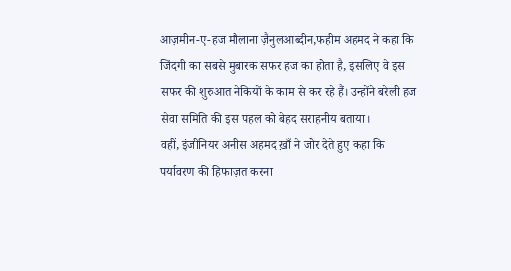आज़मीन-ए-हज मौलाना ज़ैनुलआब्दीन,फहीम अहमद ने कहा कि जिंदगी का सबसे मुबारक सफर हज का होता है, इसलिए वे इस सफर की शुरुआत नेकियों के काम से कर रहे हैं। उन्होंने बरेली हज सेवा समिति की इस पहल को बेहद सराहनीय बताया।
वहीं, इंजीनियर अनीस अहमद ख़ाँ ने जोर देते हुए कहा कि पर्यावरण की हिफाज़त करना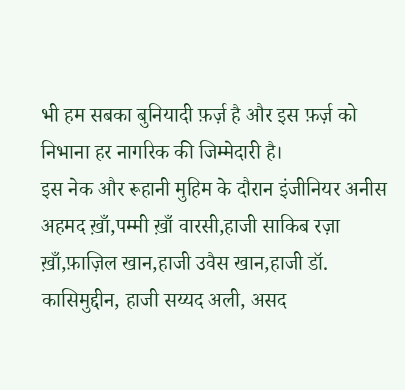भी हम सबका बुनियादी फ़र्ज़ है और इस फ़र्ज़ को निभाना हर नागरिक की जिम्मेदारी है।
इस नेक और रूहानी मुहिम के दौरान इंजीनियर अनीस अहमद ख़ाँ,पम्मी ख़ाँ वारसी,हाजी साकिब रज़ा ख़ाँ,फ़ाज़िल खान,हाजी उवैस खान,हाजी डॉ. कासिमुद्दीन, हाजी सय्यद अली, असद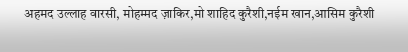अहमद उल्लाह वारसी, मोहम्मद ज़ाकिर,मो शाहिद कुरैशी,नईम खान,आसिम कुरैशी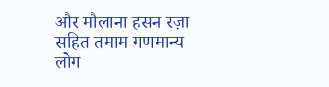और मौलाना हसन रज़ा सहित तमाम गणमान्य लोग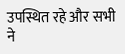उपस्थित रहे और सभी ने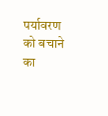पर्यावरण को बचाने का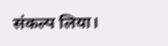संकल्प लिया।